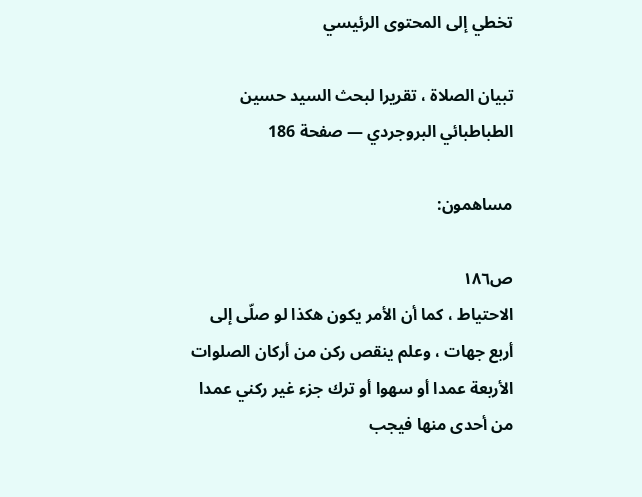تخطي إلى المحتوى الرئيسي

تبيان الصلاة ، تقريرا لبحث السيد حسين الطباطبائي البروجردي — صفحة 186

مساهمون:

ص١٨٦
الاحتياط ، كما أن الأمر يكون هكذا لو صلّى إلى أربع جهات ، وعلم ينقص ركن من أركان الصلوات الأربعة عمدا أو سهوا أو ترك جزء غير ركني عمدا من أحدى منها فيجب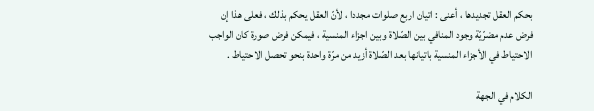بحكم العقل تجديدها ، أعنى : اتيان اربع صلوات مجددا ، لأنّ العقل يحكم بذلك ، فعلى هذا إن فرض عدم مضرّيّة وجود المنافي بين الصّلاة وبين اجزاء المنسية ، فيمكن فرض صورة كان الواجب الاحتياط في الأجزاء المنسية باتيانها بعد الصّلاة أزيد من مرّة واحدة بنحو تحصل الاحتياط .

الكلام في الجهة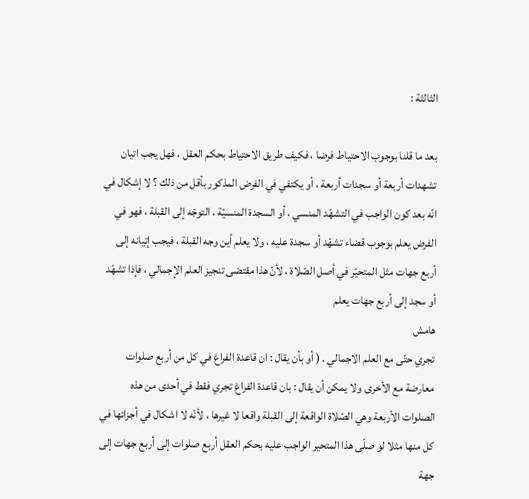الثالثة :

بعد ما قلنا بوجوب الاحتياط فرضا ، فكيف طريق الاحتياط بحكم العقل ، فهل يجب اتيان تشهدات أربعة أو سجدات أربعة ، أو يكتفي في الفرض المذكور بأقل من ذلك ؟ لا إشكال في انّه بعد كون الواجب في التشهّد المنسي ، أو السجدة المنسيّة ، التوجّه إلى القبلة ، فهو في الفرض يعلم بوجوب قضاء تشهّد أو سجدة عليه ، ولا يعلم أين وجه القبلة ، فيجب إتيانه إلى أربع جهات مثل المتحيّر في أصل الصّلاة ، لأنّ هذا مقتضى تنجيز العلم الإجمالي ، فإذا تشهّد أو سجد إلى أربع جهات يعلم
هامش
تجري حتّى مع العلم الاجمالي . ( أو بأن يقال : ان قاعدة الفراغ في كل من أربع صلوات معارضة مع الأخرى ولا يمكن أن يقال : بان قاعدة الفراغ تجري فقط في أحدى من هذه الصلوات الأربعة وهي الصّلاة الواقعة إلى القبلة واقعا لا غيرها ، لأنّه لا اشكال في أجزائها في كل منها مثلا لو صلّى هذا المتحير الواجب عليه بحكم العقل أربع صلوات إلى أربع جهات إلى جهة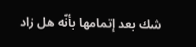شك بعد إتمامها بأنّه هل زاد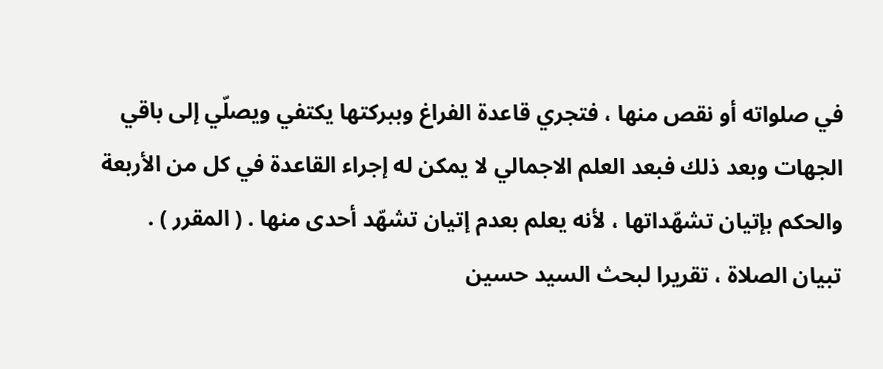في صلواته أو نقص منها ، فتجري قاعدة الفراغ وببركتها يكتفي ويصلّي إلى باقي الجهات وبعد ذلك فبعد العلم الاجمالي لا يمكن له إجراء القاعدة في كل من الأربعة والحكم بإتيان تشهّداتها ، لأنه يعلم بعدم إتيان تشهّد أحدى منها . ( المقرر ) .
تبيان الصلاة ، تقريرا لبحث السيد حسين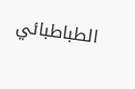الطباطبائي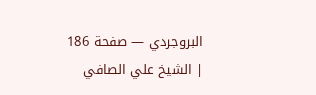البروجردي — صفحة 186 | الشيخ علي الصافي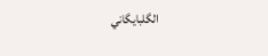الگلبايگاني